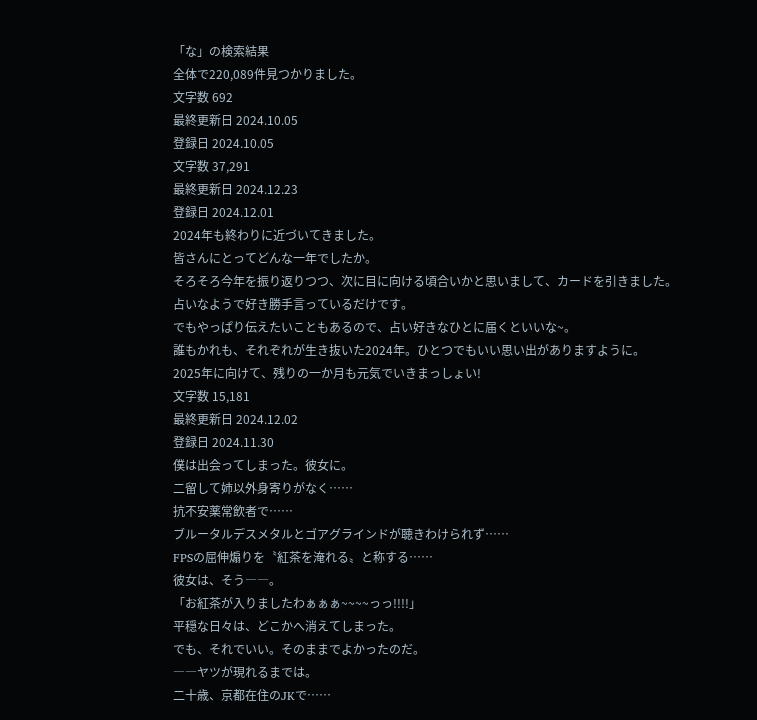「な」の検索結果
全体で220,089件見つかりました。
文字数 692
最終更新日 2024.10.05
登録日 2024.10.05
文字数 37,291
最終更新日 2024.12.23
登録日 2024.12.01
2024年も終わりに近づいてきました。
皆さんにとってどんな一年でしたか。
そろそろ今年を振り返りつつ、次に目に向ける頃合いかと思いまして、カードを引きました。
占いなようで好き勝手言っているだけです。
でもやっぱり伝えたいこともあるので、占い好きなひとに届くといいな~。
誰もかれも、それぞれが生き抜いた2024年。ひとつでもいい思い出がありますように。
2025年に向けて、残りの一か月も元気でいきまっしょい!
文字数 15,181
最終更新日 2024.12.02
登録日 2024.11.30
僕は出会ってしまった。彼女に。
二留して姉以外身寄りがなく……
抗不安薬常飲者で……
ブルータルデスメタルとゴアグラインドが聴きわけられず……
FPSの屈伸煽りを〝紅茶を淹れる〟と称する……
彼女は、そう――。
「お紅茶が入りましたわぁぁぁ~~~~っっ!!!!」
平穏な日々は、どこかへ消えてしまった。
でも、それでいい。そのままでよかったのだ。
――ヤツが現れるまでは。
二十歳、京都在住のJKで……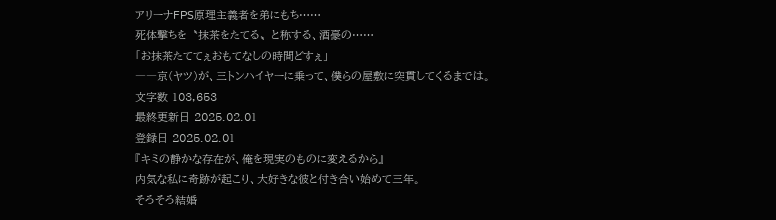アリーナFPS原理主義者を弟にもち……
死体撃ちを〝抹茶をたてる〟と称する、酒豪の……
「お抹茶たててぇおもてなしの時間どすぇ」
――京(ヤツ)が、三トンハイヤーに乗って、僕らの屋敷に突貫してくるまでは。
文字数 103,653
最終更新日 2025.02.01
登録日 2025.02.01
『キミの静かな存在が、俺を現実のものに変えるから』
内気な私に奇跡が起こり、大好きな彼と付き合い始めて三年。
そろそろ結婚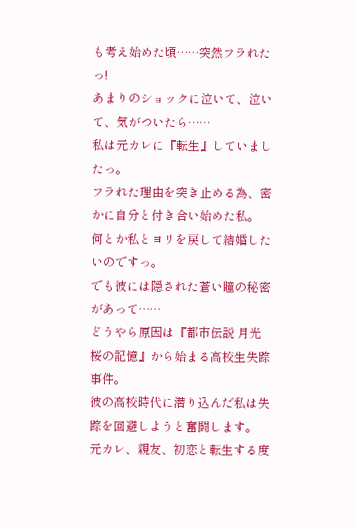も考え始めた頃……突然フラれたっ!
あまりのショックに泣いて、泣いて、気がついたら……
私は元カレに『転生』していましたっ。
フラれた理由を突き止める為、密かに自分と付き合い始めた私。
何とか私とヨリを戻して結婚したいのですっ。
でも彼には隠された蒼い瞳の秘密があって……
どうやら原因は『都市伝説 月光桜の記憶』から始まる高校生失踪事件。
彼の高校時代に潜り込んだ私は失踪を回避しようと奮闘します。
元カレ、親友、初恋と転生する度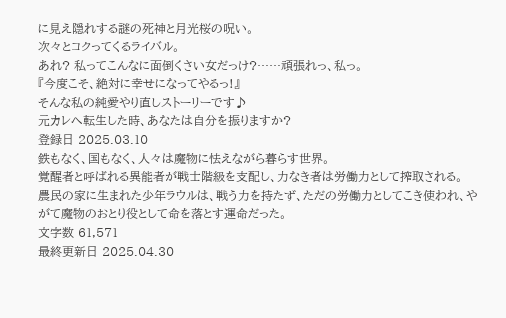に見え隠れする謎の死神と月光桜の呪い。
次々とコクってくるライバル。
あれ? 私ってこんなに面倒くさい女だっけ?……頑張れっ、私っ。
『今度こそ、絶対に幸せになってやるっ!』
そんな私の純愛やり直しストーリーです♪
元カレへ転生した時、あなたは自分を振りますか?
登録日 2025.03.10
鉄もなく、国もなく、人々は魔物に怯えながら暮らす世界。
覚醒者と呼ばれる異能者が戦士階級を支配し、力なき者は労働力として搾取される。
農民の家に生まれた少年ラウルは、戦う力を持たず、ただの労働力としてこき使われ、やがて魔物のおとり役として命を落とす運命だった。
文字数 61,571
最終更新日 2025.04.30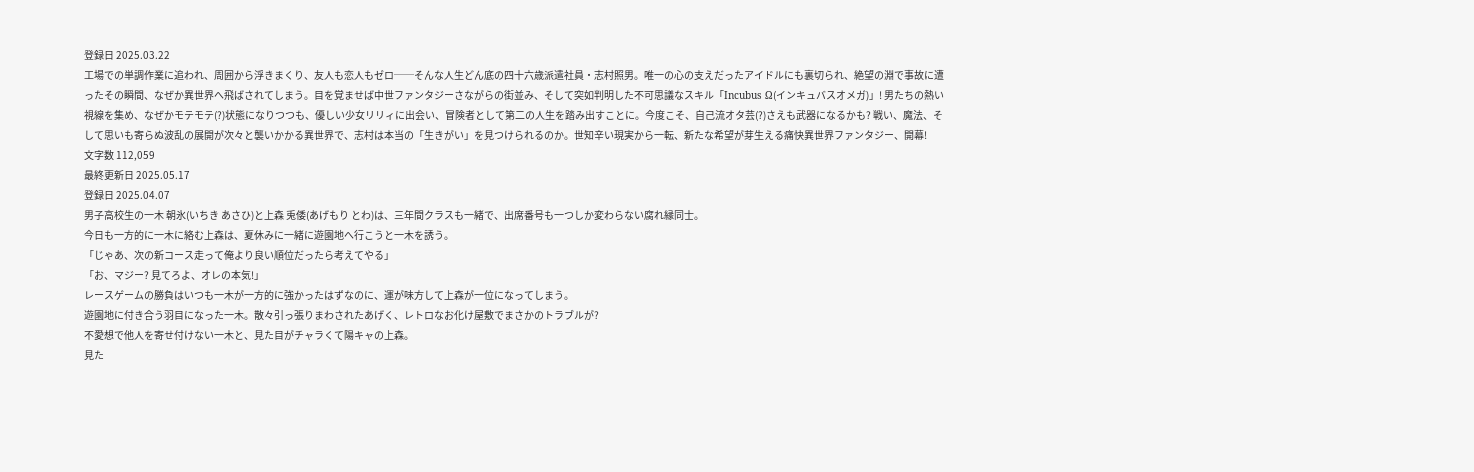登録日 2025.03.22
工場での単調作業に追われ、周囲から浮きまくり、友人も恋人もゼロ──そんな人生どん底の四十六歳派遣社員・志村照男。唯一の心の支えだったアイドルにも裏切られ、絶望の淵で事故に遭ったその瞬間、なぜか異世界へ飛ばされてしまう。目を覚ませば中世ファンタジーさながらの街並み、そして突如判明した不可思議なスキル「Incubus Ω(インキュバスオメガ)」! 男たちの熱い視線を集め、なぜかモテモテ(?)状態になりつつも、優しい少女リリィに出会い、冒険者として第二の人生を踏み出すことに。今度こそ、自己流オタ芸(?)さえも武器になるかも? 戦い、魔法、そして思いも寄らぬ波乱の展開が次々と襲いかかる異世界で、志村は本当の「生きがい」を見つけられるのか。世知辛い現実から一転、新たな希望が芽生える痛快異世界ファンタジー、開幕!
文字数 112,059
最終更新日 2025.05.17
登録日 2025.04.07
男子高校生の一木 朝氷(いちき あさひ)と上森 兎倭(あげもり とわ)は、三年間クラスも一緒で、出席番号も一つしか変わらない腐れ縁同士。
今日も一方的に一木に絡む上森は、夏休みに一緒に遊園地へ行こうと一木を誘う。
「じゃあ、次の新コース走って俺より良い順位だったら考えてやる」
「お、マジー? 見てろよ、オレの本気!」
レースゲームの勝負はいつも一木が一方的に強かったはずなのに、運が味方して上森が一位になってしまう。
遊園地に付き合う羽目になった一木。散々引っ張りまわされたあげく、レトロなお化け屋敷でまさかのトラブルが?
不愛想で他人を寄せ付けない一木と、見た目がチャラくて陽キャの上森。
見た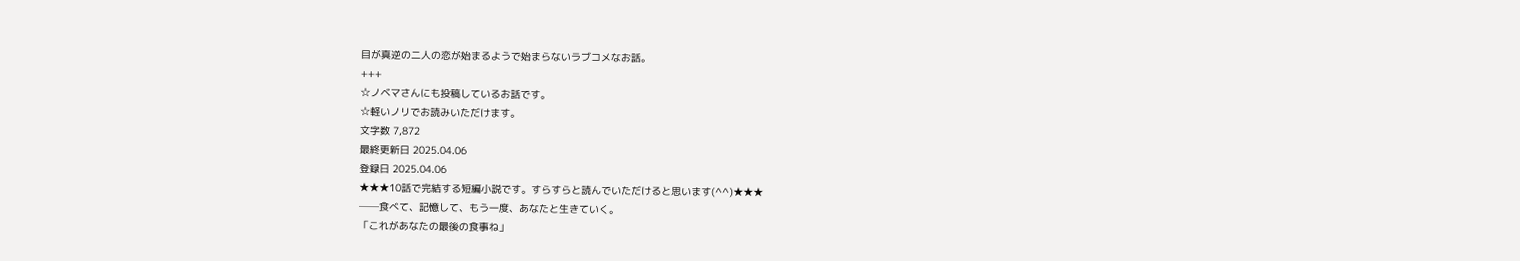目が真逆の二人の恋が始まるようで始まらないラブコメなお話。
+++
☆ノベマさんにも投稿しているお話です。
☆軽いノリでお読みいただけます。
文字数 7,872
最終更新日 2025.04.06
登録日 2025.04.06
★★★10話で完結する短編小説です。すらすらと読んでいただけると思います(^^)★★★
──食べて、記憶して、もう一度、あなたと生きていく。
「これがあなたの最後の食事ね」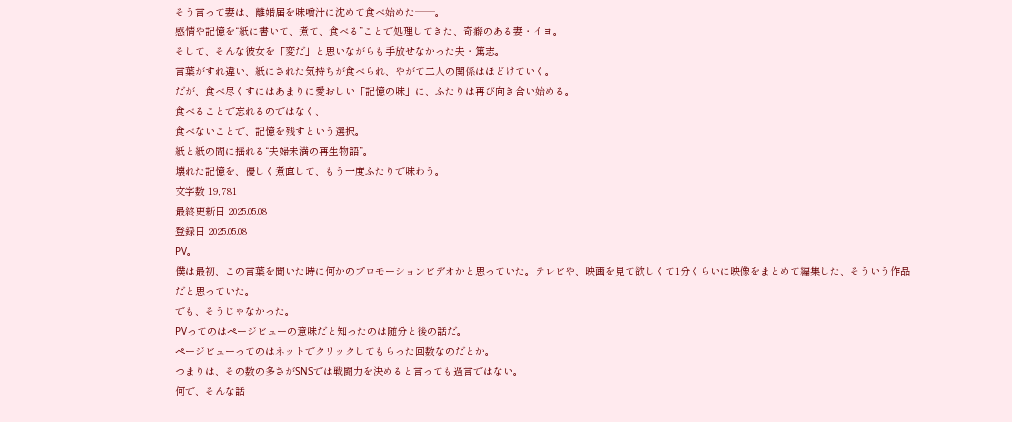そう言って妻は、離婚届を味噌汁に沈めて食べ始めた──。
感情や記憶を“紙に書いて、煮て、食べる”ことで処理してきた、奇癖のある妻・イヨ。
そして、そんな彼女を「変だ」と思いながらも手放せなかった夫・篤志。
言葉がすれ違い、紙にされた気持ちが食べられ、やがて二人の関係はほどけていく。
だが、食べ尽くすにはあまりに愛おしい「記憶の味」に、ふたりは再び向き合い始める。
食べることで忘れるのではなく、
食べないことで、記憶を残すという選択。
紙と紙の間に揺れる“夫婦未満の再生物語”。
壊れた記憶を、優しく煮直して、もう一度ふたりで味わう。
文字数 19,781
最終更新日 2025.05.08
登録日 2025.05.08
PV。
僕は最初、この言葉を聞いた時に何かのプロモーションビデオかと思っていた。テレビや、映画を見て欲しくて1分くらいに映像をまとめて編集した、そういう作品だと思っていた。
でも、そうじゃなかった。
PVってのはページビューの意味だと知ったのは随分と後の話だ。
ページビューってのはネットでクリックしてもらった回数なのだとか。
つまりは、その数の多さがSNSでは戦闘力を決めると言っても過言ではない。
何で、そんな話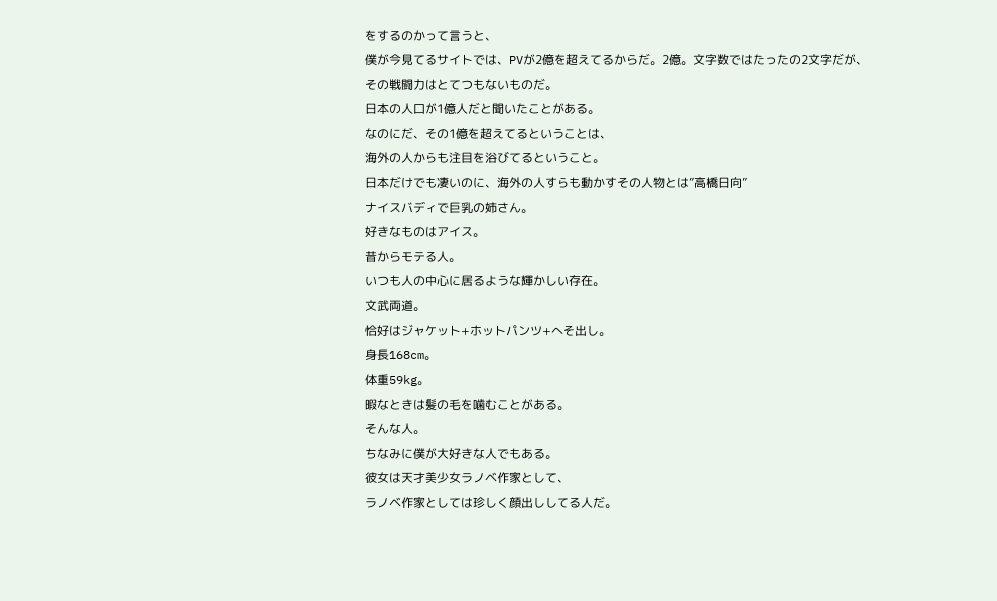をするのかって言うと、
僕が今見てるサイトでは、PVが2億を超えてるからだ。2億。文字数ではたったの2文字だが、
その戦闘力はとてつもないものだ。
日本の人口が1億人だと聞いたことがある。
なのにだ、その1億を超えてるということは、
海外の人からも注目を浴びてるということ。
日本だけでも凄いのに、海外の人すらも動かすその人物とは”高橋日向”
ナイスバディで巨乳の姉さん。
好きなものはアイス。
昔からモテる人。
いつも人の中心に居るような輝かしい存在。
文武両道。
恰好はジャケット+ホットパンツ+へそ出し。
身長168cm。
体重59kg。
暇なときは髪の毛を噛むことがある。
そんな人。
ちなみに僕が大好きな人でもある。
彼女は天才美少女ラノベ作家として、
ラノベ作家としては珍しく顔出ししてる人だ。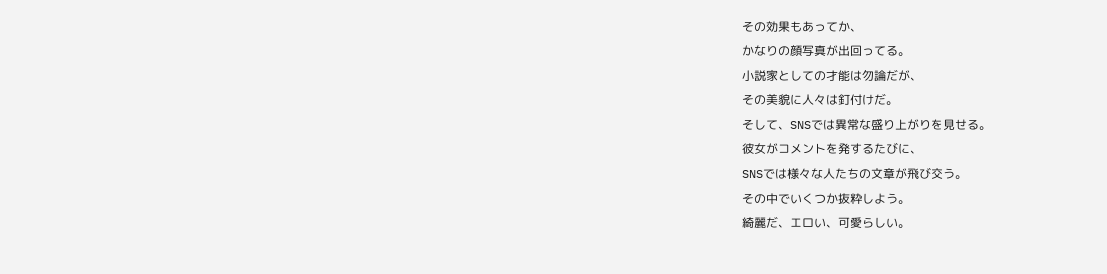その効果もあってか、
かなりの顔写真が出回ってる。
小説家としての才能は勿論だが、
その美貌に人々は釘付けだ。
そして、SNSでは異常な盛り上がりを見せる。
彼女がコメントを発するたびに、
SNSでは様々な人たちの文章が飛び交う。
その中でいくつか抜粋しよう。
綺麗だ、エロい、可愛らしい。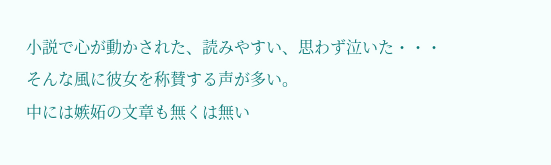小説で心が動かされた、読みやすい、思わず泣いた・・・そんな風に彼女を称賛する声が多い。
中には嫉妬の文章も無くは無い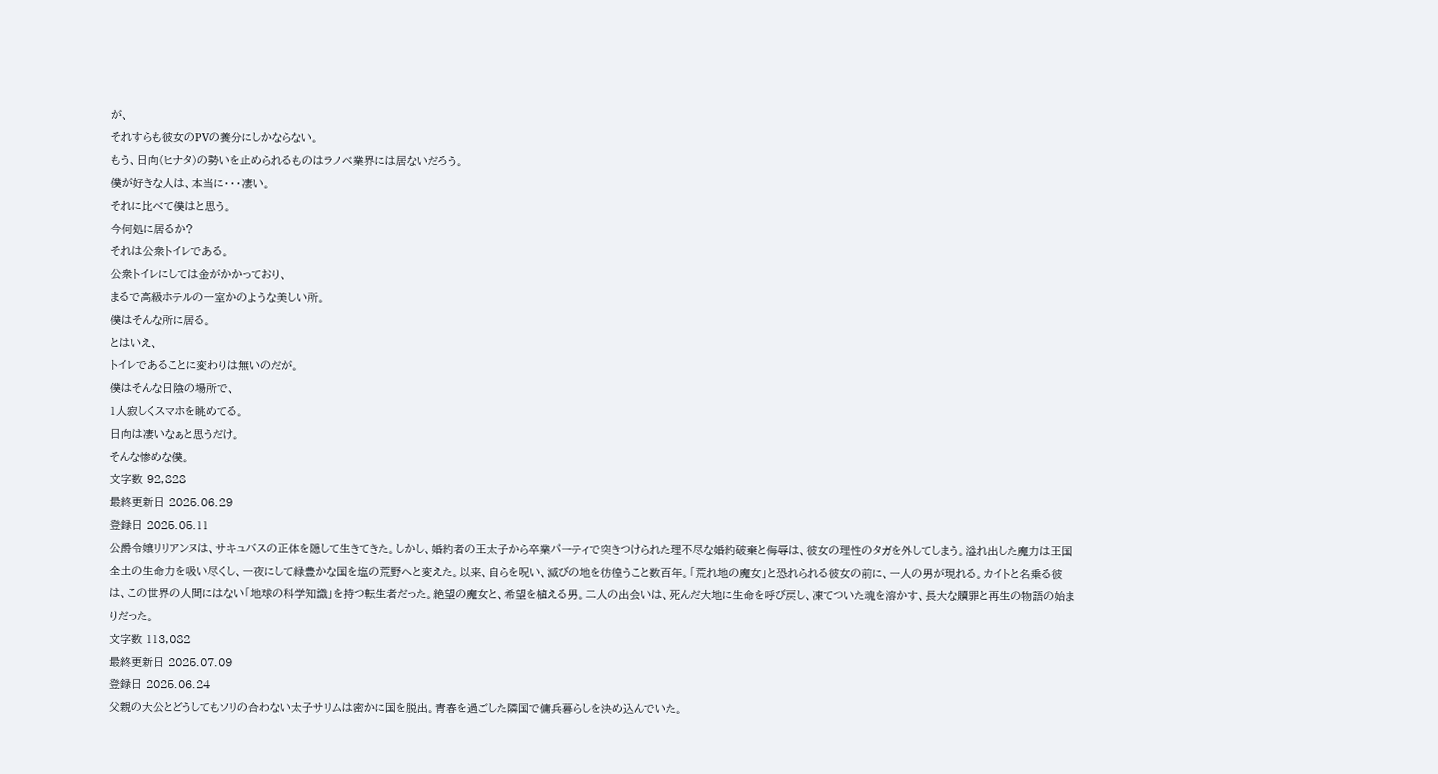が、
それすらも彼女のPVの養分にしかならない。
もう、日向(ヒナタ)の勢いを止められるものはラノベ業界には居ないだろう。
僕が好きな人は、本当に・・・凄い。
それに比べて僕はと思う。
今何処に居るか?
それは公衆トイレである。
公衆トイレにしては金がかかっており、
まるで高級ホテルの一室かのような美しい所。
僕はそんな所に居る。
とはいえ、
トイレであることに変わりは無いのだが。
僕はそんな日陰の場所で、
1人寂しくスマホを眺めてる。
日向は凄いなぁと思うだけ。
そんな惨めな僕。
文字数 92,828
最終更新日 2025.06.29
登録日 2025.05.11
公爵令嬢リリアンヌは、サキュバスの正体を隠して生きてきた。しかし、婚約者の王太子から卒業パーティで突きつけられた理不尽な婚約破棄と侮辱は、彼女の理性のタガを外してしまう。溢れ出した魔力は王国全土の生命力を吸い尽くし、一夜にして緑豊かな国を塩の荒野へと変えた。以来、自らを呪い、滅びの地を彷徨うこと数百年。「荒れ地の魔女」と恐れられる彼女の前に、一人の男が現れる。カイトと名乗る彼は、この世界の人間にはない「地球の科学知識」を持つ転生者だった。絶望の魔女と、希望を植える男。二人の出会いは、死んだ大地に生命を呼び戻し、凍てついた魂を溶かす、長大な贖罪と再生の物語の始まりだった。
文字数 113,082
最終更新日 2025.07.09
登録日 2025.06.24
父親の大公とどうしてもソリの合わない太子サリムは密かに国を脱出。青春を過ごした隣国で傭兵暮らしを決め込んでいた。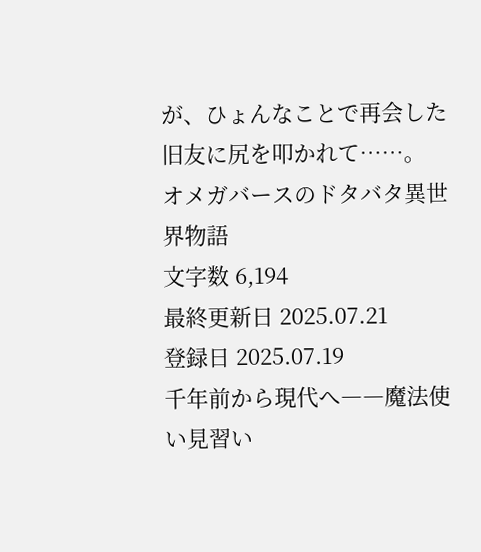が、ひょんなことで再会した旧友に尻を叩かれて……。
オメガバースのドタバタ異世界物語
文字数 6,194
最終更新日 2025.07.21
登録日 2025.07.19
千年前から現代へ――魔法使い見習い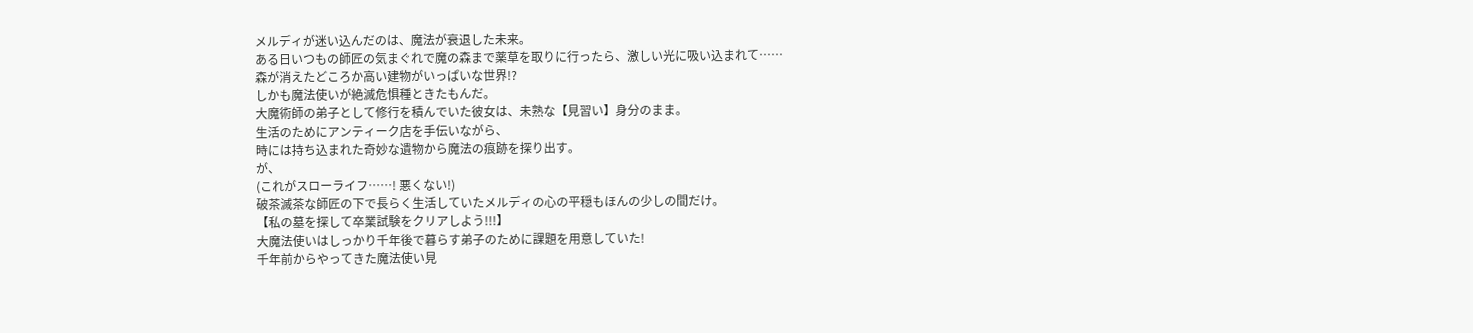メルディが迷い込んだのは、魔法が衰退した未来。
ある日いつもの師匠の気まぐれで魔の森まで薬草を取りに行ったら、激しい光に吸い込まれて……
森が消えたどころか高い建物がいっぱいな世界!?
しかも魔法使いが絶滅危惧種ときたもんだ。
大魔術師の弟子として修行を積んでいた彼女は、未熟な【見習い】身分のまま。
生活のためにアンティーク店を手伝いながら、
時には持ち込まれた奇妙な遺物から魔法の痕跡を探り出す。
が、
(これがスローライフ……! 悪くない!)
破茶滅茶な師匠の下で長らく生活していたメルディの心の平穏もほんの少しの間だけ。
【私の墓を探して卒業試験をクリアしよう!!!】
大魔法使いはしっかり千年後で暮らす弟子のために課題を用意していた!
千年前からやってきた魔法使い見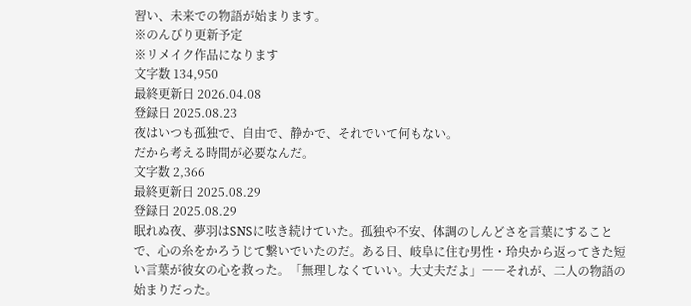習い、未来での物語が始まります。
※のんびり更新予定
※リメイク作品になります
文字数 134,950
最終更新日 2026.04.08
登録日 2025.08.23
夜はいつも孤独で、自由で、静かで、それでいて何もない。
だから考える時間が必要なんだ。
文字数 2,366
最終更新日 2025.08.29
登録日 2025.08.29
眠れぬ夜、夢羽はSNSに呟き続けていた。孤独や不安、体調のしんどさを言葉にすることで、心の糸をかろうじて繋いでいたのだ。ある日、岐阜に住む男性・玲央から返ってきた短い言葉が彼女の心を救った。「無理しなくていい。大丈夫だよ」――それが、二人の物語の始まりだった。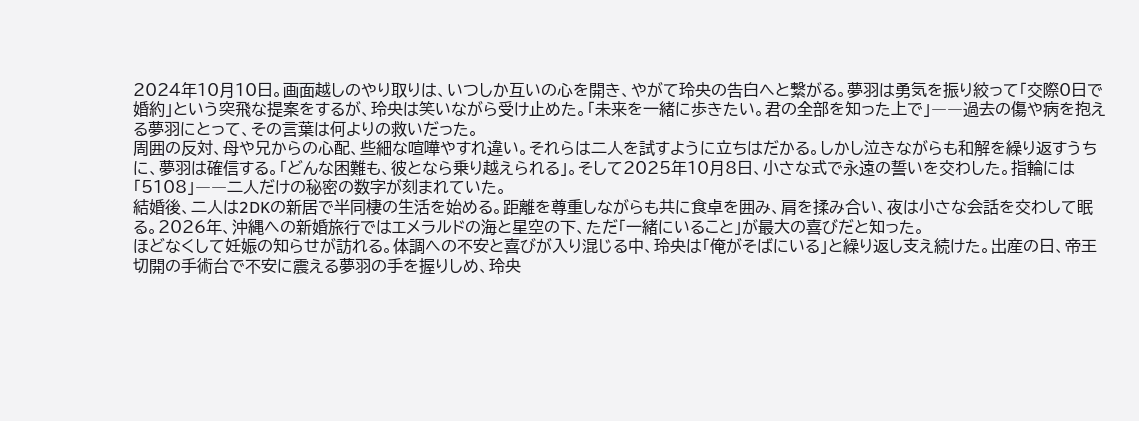2024年10月10日。画面越しのやり取りは、いつしか互いの心を開き、やがて玲央の告白へと繋がる。夢羽は勇気を振り絞って「交際0日で婚約」という突飛な提案をするが、玲央は笑いながら受け止めた。「未来を一緒に歩きたい。君の全部を知った上で」――過去の傷や病を抱える夢羽にとって、その言葉は何よりの救いだった。
周囲の反対、母や兄からの心配、些細な喧嘩やすれ違い。それらは二人を試すように立ちはだかる。しかし泣きながらも和解を繰り返すうちに、夢羽は確信する。「どんな困難も、彼となら乗り越えられる」。そして2025年10月8日、小さな式で永遠の誓いを交わした。指輪には「5108」――二人だけの秘密の数字が刻まれていた。
結婚後、二人は2DKの新居で半同棲の生活を始める。距離を尊重しながらも共に食卓を囲み、肩を揉み合い、夜は小さな会話を交わして眠る。2026年、沖縄への新婚旅行ではエメラルドの海と星空の下、ただ「一緒にいること」が最大の喜びだと知った。
ほどなくして妊娠の知らせが訪れる。体調への不安と喜びが入り混じる中、玲央は「俺がそばにいる」と繰り返し支え続けた。出産の日、帝王切開の手術台で不安に震える夢羽の手を握りしめ、玲央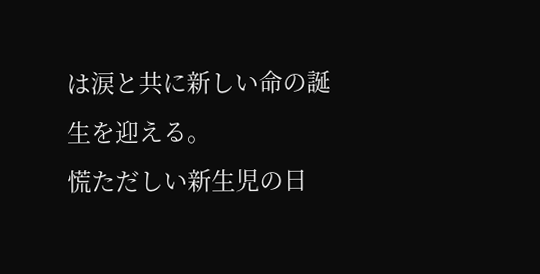は涙と共に新しい命の誕生を迎える。
慌ただしい新生児の日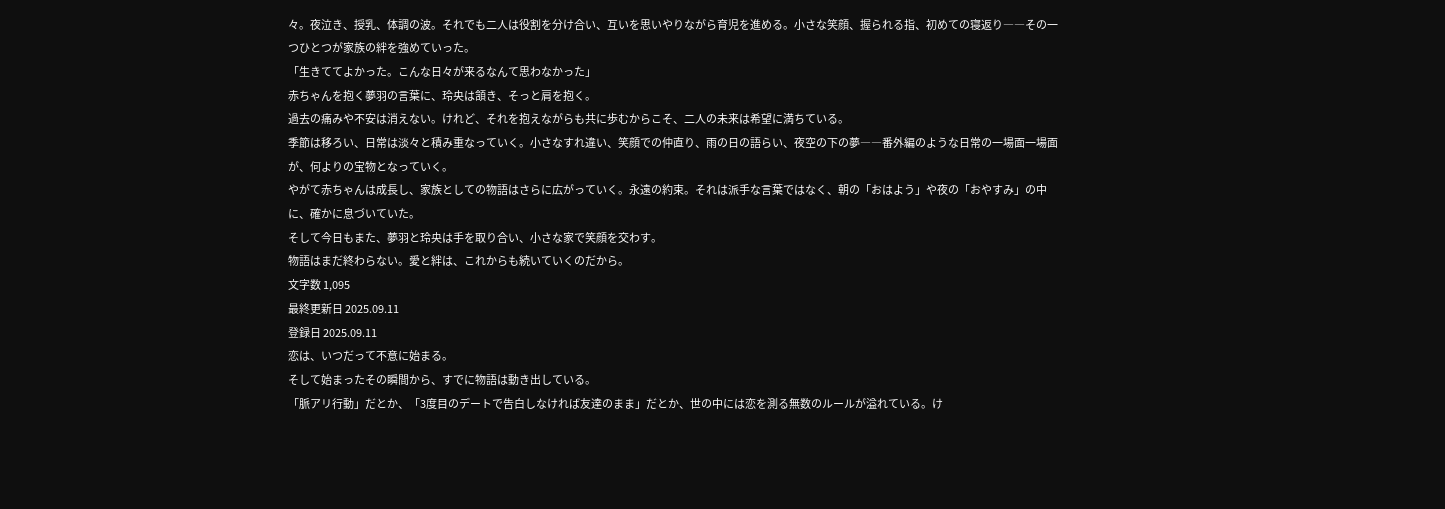々。夜泣き、授乳、体調の波。それでも二人は役割を分け合い、互いを思いやりながら育児を進める。小さな笑顔、握られる指、初めての寝返り――その一つひとつが家族の絆を強めていった。
「生きててよかった。こんな日々が来るなんて思わなかった」
赤ちゃんを抱く夢羽の言葉に、玲央は頷き、そっと肩を抱く。
過去の痛みや不安は消えない。けれど、それを抱えながらも共に歩むからこそ、二人の未来は希望に満ちている。
季節は移ろい、日常は淡々と積み重なっていく。小さなすれ違い、笑顔での仲直り、雨の日の語らい、夜空の下の夢――番外編のような日常の一場面一場面が、何よりの宝物となっていく。
やがて赤ちゃんは成長し、家族としての物語はさらに広がっていく。永遠の約束。それは派手な言葉ではなく、朝の「おはよう」や夜の「おやすみ」の中に、確かに息づいていた。
そして今日もまた、夢羽と玲央は手を取り合い、小さな家で笑顔を交わす。
物語はまだ終わらない。愛と絆は、これからも続いていくのだから。
文字数 1,095
最終更新日 2025.09.11
登録日 2025.09.11
恋は、いつだって不意に始まる。
そして始まったその瞬間から、すでに物語は動き出している。
「脈アリ行動」だとか、「3度目のデートで告白しなければ友達のまま」だとか、世の中には恋を測る無数のルールが溢れている。け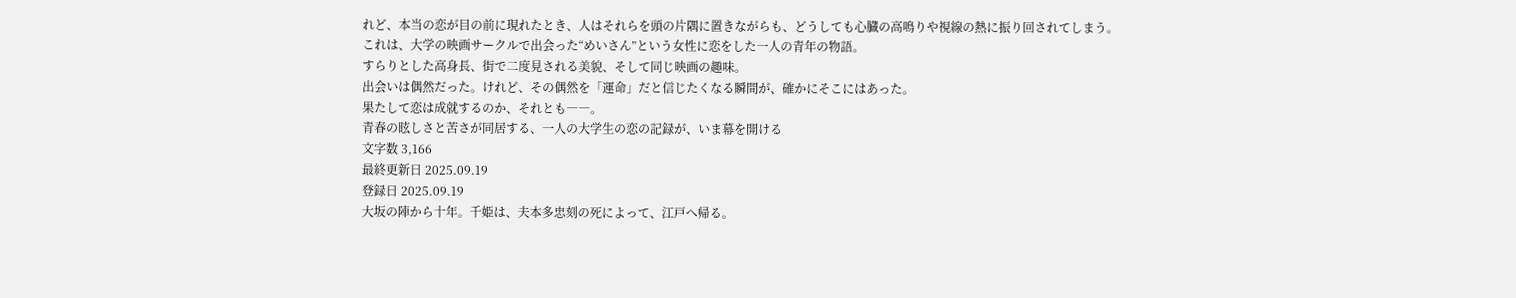れど、本当の恋が目の前に現れたとき、人はそれらを頭の片隅に置きながらも、どうしても心臓の高鳴りや視線の熱に振り回されてしまう。
これは、大学の映画サークルで出会った“めいさん”という女性に恋をした一人の青年の物語。
すらりとした高身長、街で二度見される美貌、そして同じ映画の趣味。
出会いは偶然だった。けれど、その偶然を「運命」だと信じたくなる瞬間が、確かにそこにはあった。
果たして恋は成就するのか、それとも――。
青春の眩しさと苦さが同居する、一人の大学生の恋の記録が、いま幕を開ける
文字数 3,166
最終更新日 2025.09.19
登録日 2025.09.19
大坂の陣から十年。千姫は、夫本多忠刻の死によって、江戸へ帰る。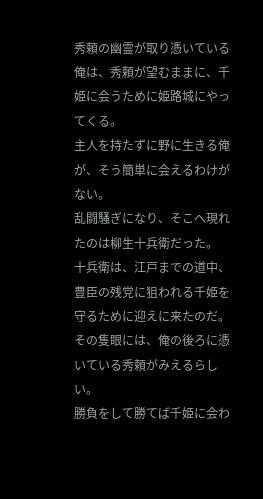秀頼の幽霊が取り憑いている俺は、秀頼が望むままに、千姫に会うために姫路城にやってくる。
主人を持たずに野に生きる俺が、そう簡単に会えるわけがない。
乱闘騒ぎになり、そこへ現れたのは柳生十兵衛だった。
十兵衛は、江戸までの道中、豊臣の残党に狙われる千姫を守るために迎えに来たのだ。
その隻眼には、俺の後ろに憑いている秀頼がみえるらしい。
勝負をして勝てば千姫に会わ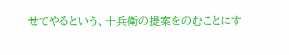せてやるという、十兵衛の提案をのむことにす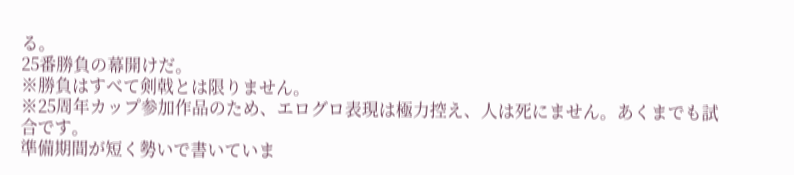る。
25番勝負の幕開けだ。
※勝負はすべて剣戟とは限りません。
※25周年カップ参加作品のため、エログロ表現は極力控え、人は死にません。あくまでも試合です。
準備期間が短く勢いで書いていま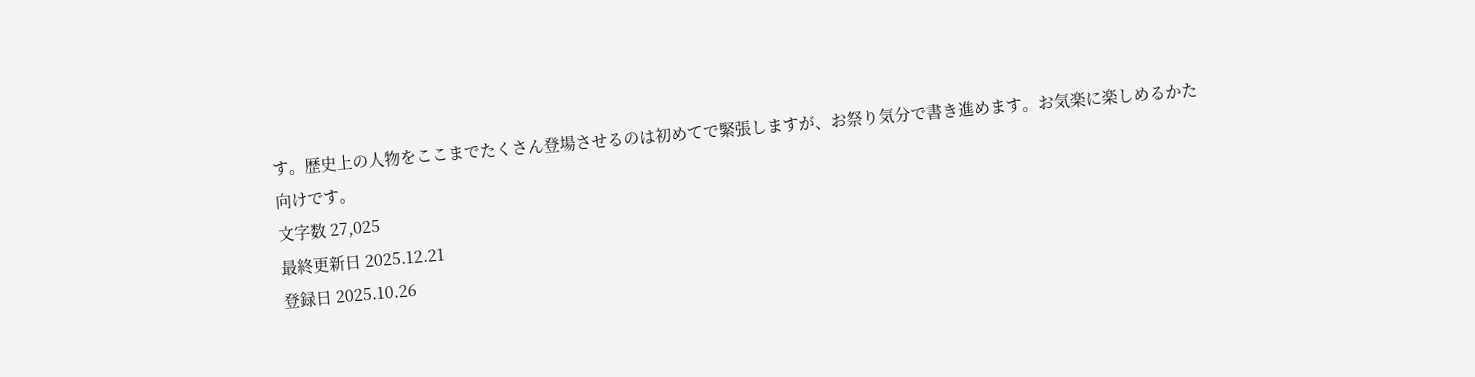す。歴史上の人物をここまでたくさん登場させるのは初めてで緊張しますが、お祭り気分で書き進めます。お気楽に楽しめるかた向けです。
文字数 27,025
最終更新日 2025.12.21
登録日 2025.10.26